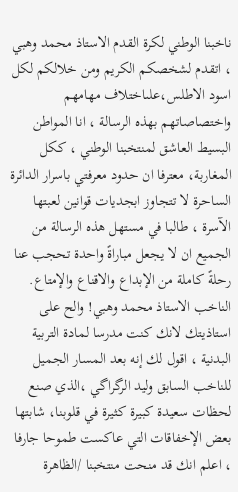ناخبنا الوطني لكرة القدم الاستاذ محمد وهبي ، اتقدم لشخصكم الكريم ومن خلالكم لكل اسود الاطلس،علىاختلاف مهامهم واختصاصاتهم بهذه الرسالة ، انا المواطن البسيط العاشق لمنتخبنا الوطني ، ككل المغاربة، معترفا ان حدود معرفتي باسرار الدائرة الساحرة لا تتجاوز ابجديات قوانين لعبتها الآسرة ، طالبا في مستهل هذه الرسالة من الجميع ان لا يجعل مباراةً واحدة تحجب عنا رحلةً كاملة من الإبداع والاقناع والإمتاع. الناخب الاستاذ محمد وهبي! والح على استاذيتك لانك كنت مدرسا لمادة التربية البدنية ، اقول لك إنه بعد المسار الجميل للناخب السابق وليد الرگراگي ،الذي صنع لحظات سعيدة كبيرة كثيرة في قلوبنا، شابتها بعض الإخفاقات التي عاكست طموحا جارفا ، اعلم انك قد منحت منتخبنا /الظاهرة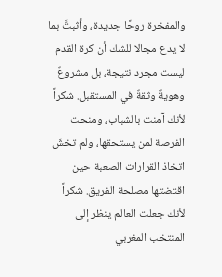والمفخرة روحًا جديدة، وأثبتَّ بما لا يدع مجالا للشك أن كرة القدم ليست مجرد نتيجة، بل مشروعٌ وهويةٌ وثقةٌ في المستقبل. شكراً لأنك آمنت بالشباب، ومنحت الفرصة لمن يستحقها، ولم تخشَ اتخاذ القرارات الصعبة حين اقتضتها مصلحة الفريق. شكراً لأنك جعلت العالم ينظر إلى المنتخب المغربي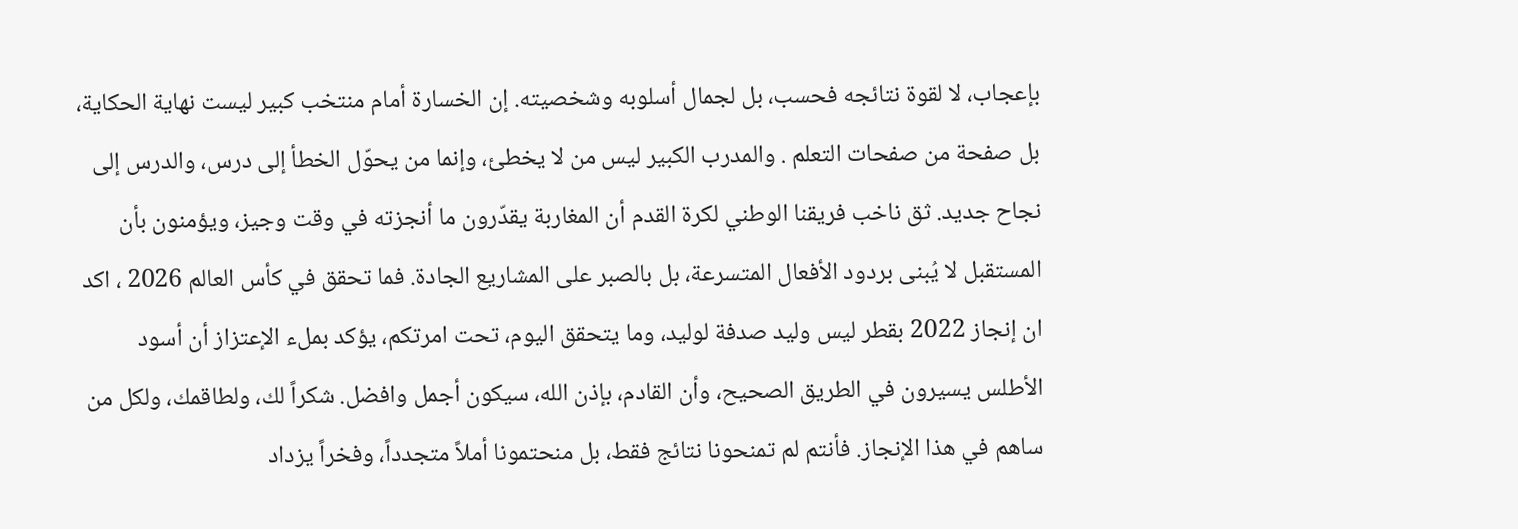بإعجاب، لا لقوة نتائجه فحسب، بل لجمال أسلوبه وشخصيته. إن الخسارة أمام منتخب كبير ليست نهاية الحكاية، بل صفحة من صفحات التعلم . والمدرب الكبير ليس من لا يخطئ، وإنما من يحوّل الخطأ إلى درس، والدرس إلى نجاح جديد. ثق ناخب فريقنا الوطني لكرة القدم أن المغاربة يقدّرون ما أنجزته في وقت وجيز، ويؤمنون بأن المستقبل لا يُبنى بردود الأفعال المتسرعة، بل بالصبر على المشاريع الجادة. فما تحقق في كأس العالم 2026 ، اكد ان إنجاز 2022 بقطر ليس وليد صدفة لوليد، وما يتحقق اليوم، تحت امرتكم، يؤكد بملء الإعتزاز أن أسود الأطلس يسيرون في الطريق الصحيح، وأن القادم، بإذن الله، سيكون أجمل وافضل. شكراً لك، ولطاقمك، ولكل من ساهم في هذا الإنجاز. فأنتم لم تمنحونا نتائج فقط، بل منحتمونا أملاً متجدداً، وفخراً يزداد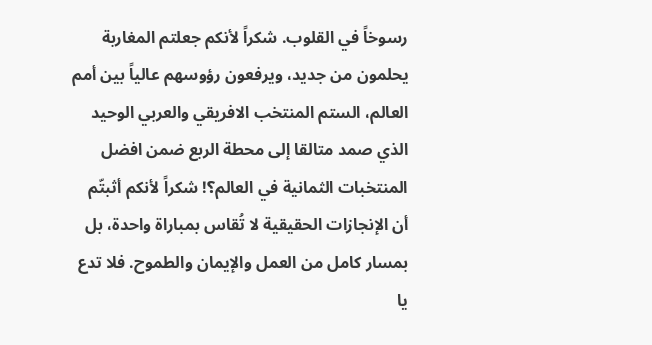رسوخاً في القلوب. شكراً لأنكم جعلتم المغاربة يحلمون من جديد، ويرفعون رؤوسهم عالياً بين أمم العالم، الستم المنتخب الافريقي والعربي الوحيد الذي صمد متالقا إلى محطة الربع ضمن افضل المنتخبات الثمانية في العالم؟! شكراً لأنكم أثبتّم أن الإنجازات الحقيقية لا تُقاس بمباراة واحدة، بل بمسار كامل من العمل والإيمان والطموح. فلا تدع يا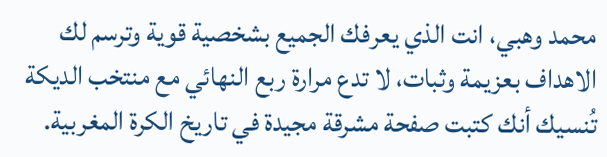محمد وهبي، انت الذي يعرفك الجميع بشخصية قوية وترسم لك الاهداف بعزيمة وثبات، لا تدع مرارة ربع النهائي مع منتخب الديكة تُنسيك أنك كتبت صفحة مشرقة مجيدة في تاريخ الكرة المغربية.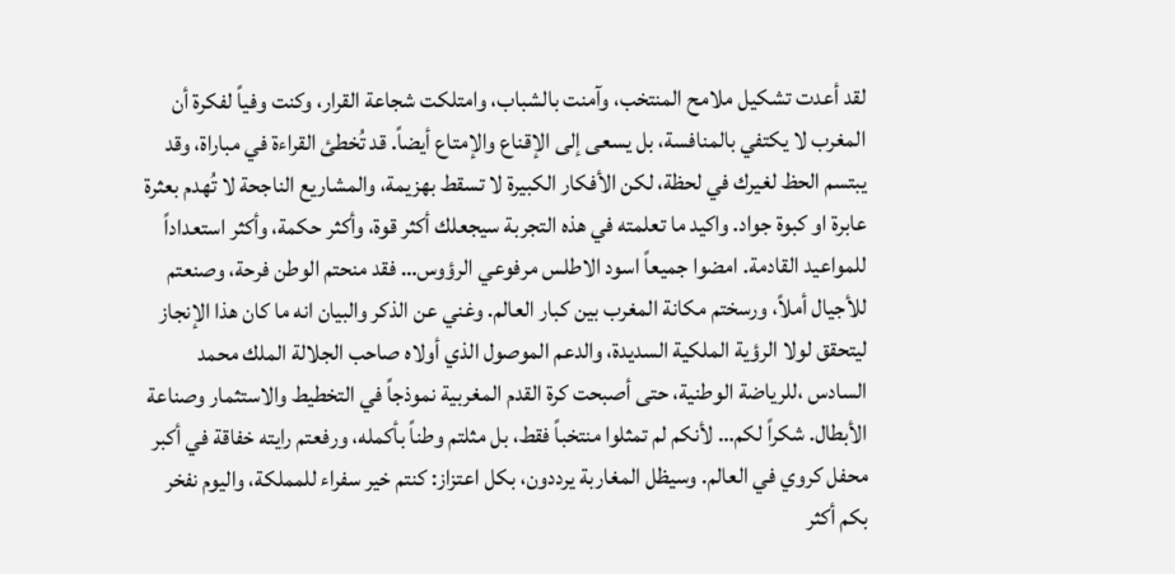لقد أعدت تشكيل ملامح المنتخب، وآمنت بالشباب، وامتلكت شجاعة القرار، وكنت وفياً لفكرة أن المغرب لا يكتفي بالمنافسة، بل يسعى إلى الإقناع والإمتاع أيضاً. قد تُخطئ القراءة في مباراة، وقد يبتسم الحظ لغيرك في لحظة، لكن الأفكار الكبيرة لا تسقط بهزيمة، والمشاريع الناجحة لا تُهدم بعثرة عابرة او كبوة جواد. واكيد ما تعلمته في هذه التجربة سيجعلك أكثر قوة، وأكثر حكمة، وأكثر استعداداً للمواعيد القادمة. امضوا جميعاً اسود الاطلس مرفوعي الرؤوس… فقد منحتم الوطن فرحة، وصنعتم للأجيال أملاً، ورسختم مكانة المغرب بين كبار العالم. وغني عن الذكر والبيان انه ما كان هذا الإنجاز ليتحقق لولا الرؤية الملكية السديدة، والدعم الموصول الذي أولاه صاحب الجلالة الملك محمد السادس ،للرياضة الوطنية، حتى أصبحت كرة القدم المغربية نموذجاً في التخطيط والاستثمار وصناعة الأبطال. شكراً لكم… لأنكم لم تمثلوا منتخباً فقط، بل مثلتم وطناً بأكمله، ورفعتم رايته خفاقة في أكبر محفل كروي في العالم. وسيظل المغاربة يرددون، بكل اعتزاز: كنتم خير سفراء للمملكة، واليوم نفخر بكم أكثر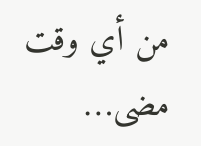من أي وقت مضى…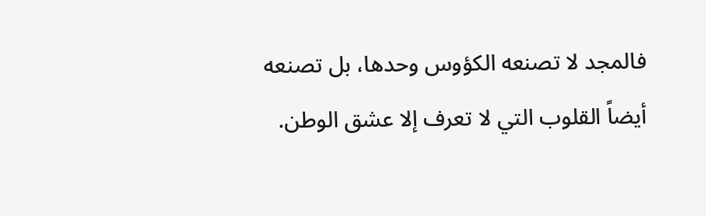فالمجد لا تصنعه الكؤوس وحدها، بل تصنعه أيضاً القلوب التي لا تعرف إلا عشق الوطن.